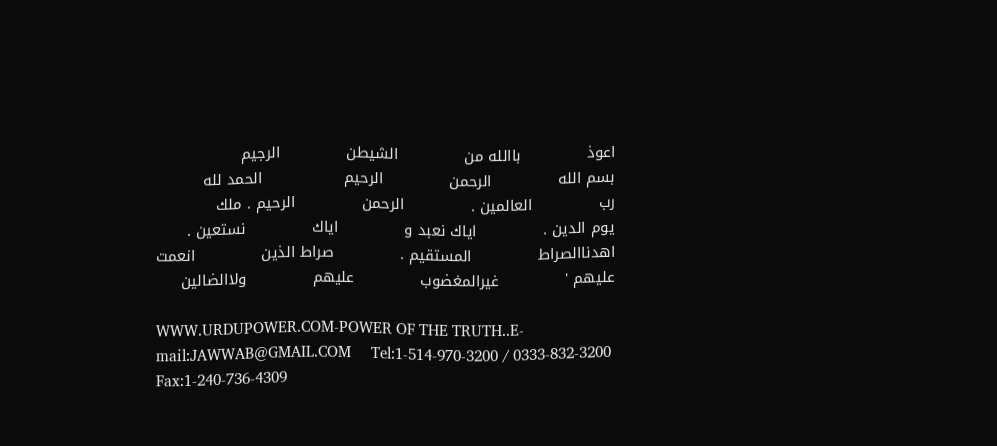اعوذ             باالله من             الشيطن             الرجيم                بسم الله             الرحمن             الرحيم                الحمد لله              رب             العالمين .             الرحمن             الرحيم . ملك             يوم الدين .             اياك نعبد و             اياك             نستعين .             اهدناالصراط             المستقيم .             صراط الذين             انعمت             عليهم '             غيرالمغضوب             عليهم             ولاالضالين

WWW.URDUPOWER.COM-POWER OF THE TRUTH..E-mail:JAWWAB@GMAIL.COM     Tel:1-514-970-3200 / 0333-832-3200       Fax:1-240-736-4309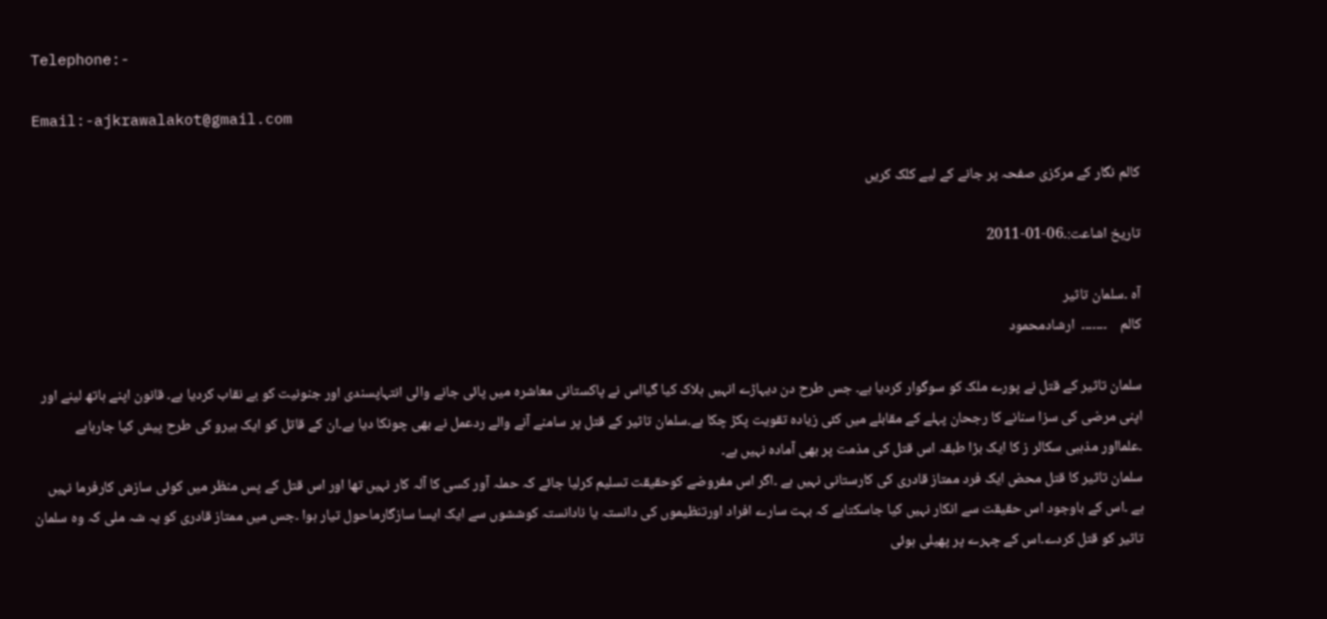Telephone:-

Email:-ajkrawalakot@gmail.com

کالم نگار کے مرکزی صفحہ پر جانے کے لیے کلک کریں

تاریخ اشاعت:۔06-01-2011

آہ ۔سلمان تاثیر
کالم    ۔۔۔۔۔۔۔  ارشادمحمود

سلمان تاثیر کے قتل نے پورے ملک کو سوگوار کردیا ہے۔ جس طرح دن دیہاڑے انہیں ہلاک کیا گیااس نے پاکستانی معاشرہ میں پائی جانے والی انتہاپسندی اور جنونیت کو بے نقاب کردیا ہے۔ قانون اپنے ہاتھ لینے اور اپنی مرضی کی سزا سنانے کا رجحان پہلے کے مقابلے میں کئی زیادہ تقویت پکڑ چکا ہے۔سلمان تاثیر کے قتل پر سامنے آنے والے ردعمل نے بھی چونکا دیا ہے۔ان کے قاتل کو ایک ہیرو کی طرح پیش کیا جارہاہے ۔علمااور مذہبی سکالر ز کا ایک بڑا طبقہ اس قتل کی مذمت پر بھی آمادہ نہیں ہے۔
سلمان تاثیر کا قتل محض ایک فرد ممتاز قادری کی کارستانی نہیں ہے ۔اگر اس مفروضے کوحقیقت تسلیم کرلیا جائے کہ حملہ آور کسی کا آلہ کار نہیں تھا اور اس قتل کے پس منظر میں کوئی سازش کارفرما نہیں ہے ۔اس کے باوجود اس حقیقت سے انکار نہیں کیا جاسکتاہے کہ بہت سارے افراد اورتنظیموں کی دانستہ یا نادانستہ کوششوں سے ایک ایسا سازگارماحول تیار ہوا ۔جس میں ممتاز قادری کو یہ شہ ملی کہ وہ سلمان تاثیر کو قتل کردے۔اس کے چہرے پر پھیلی ہوئی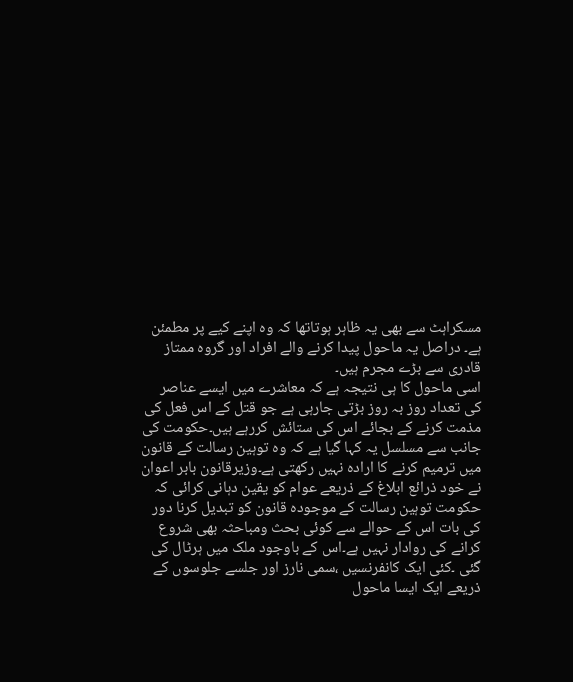مسکراہٹ سے بھی یہ ظاہر ہوتاتھا کہ وہ اپنے کیے پر مطمئن ہے۔ دراصل یہ ماحول پیدا کرنے والے افراد اور گروہ ممتاز قادری سے بڑے مجرم ہیں۔
اسی ماحول کا ہی نتیجہ ہے کہ معاشرے میں ایسے عناصر کی تعداد روز بہ روز بڑتی جارہی ہے جو قتل کے اس فعل کی مذمت کرنے کے بجائے اس کی ستائش کررہے ہیں۔حکومت کی جانب سے مسلسل یہ کہا گیا ہے کہ وہ توہین رسالت کے قانون میں ترمیم کرنے کا ارادہ نہیں رکھتی ہے۔وزیرقانون بابر اعوان نے خود ذرائع ابلاغ کے ذریعے عوام کو یقین دہانی کرائی کہ حکومت توہین رسالت کے موجودہ قانون کو تبدیل کرنا دور کی بات اس کے حوالے سے کوئی بحث ومباحثہ بھی شروع کرانے کی روادار نہیں ہے۔اس کے باوجود ملک میں ہرٹال کی گئی ۔کئی ایک کانفرنسیں ،سمی نارز اور جلسے جلوسوں کے ذریعے ایک ایسا ماحول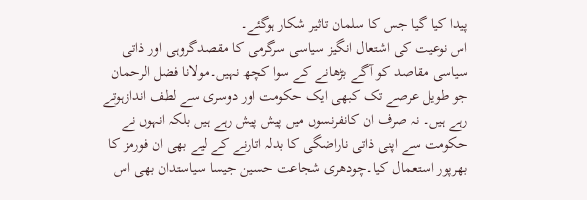پیدا کیا گیا جس کا سلمان تاثیر شکار ہوگئے۔
اس نوعیت کی اشتعال انگیز سیاسی سرگرمی کا مقصدگروہی اور ذاتی سیاسی مقاصد کو آگے بڑھانے کے سوا کچھ نہیں۔مولانا فضل الرحمان جو طویل عرصے تک کبھی ایک حکومت اور دوسری سے لطف اندازہوتے رہے ہیں۔ نہ صرف ان کانفرنسوں میں پیش پیش رہے ہیں بلکہ انہوں نے حکومت سے اپنی ذاتی ناراضگی کا بدلہ اتارنے کے لیے بھی ان فورمز کا بھرپور استعمال کیا۔چودھری شجاعت حسین جیسا سیاستدان بھی اس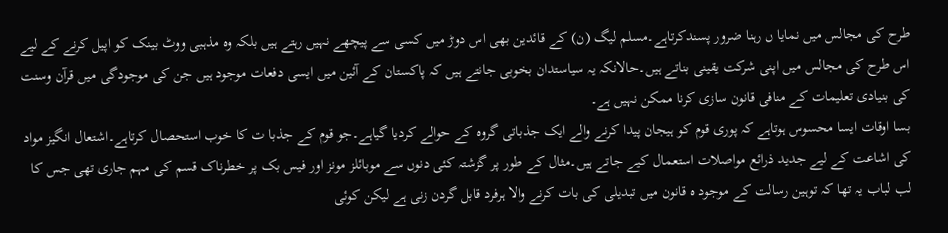طرح کی مجالس میں نمایا ں رہنا ضرور پسندکرتاہے۔مسلم لیگ (ن) کے قائدین بھی اس دوڑ میں کسی سے پیچھے نہیں رہتے ہیں بلکہ وہ مذہبی ووٹ بینک کو اپیل کرنے کے لیے اس طرح کی مجالس میں اپنی شرکت یقینی بناتے ہیں۔حالانکہ یہ سیاستدان بخوبی جانتے ہیں کہ پاکستان کے آئین میں ایسی دفعات موجود ہیں جن کی موجودگی میں قرآن وسنت کی بنیادی تعلیمات کے منافی قانون سازی کرنا ممکن نہیں ہے۔
بسا اوقات ایسا محسوس ہوتاہے کہ پوری قوم کو ہیجان پیدا کرنے والے ایک جذباتی گروہ کے حوالے کردیا گیاہے۔جو قوم کے جذبا ت کا خوب استحصال کرتاہے۔اشتعال انگیز مواد کی اشاعت کے لیے جدید ذرائع مواصلات استعمال کیے جاتے ہیں۔مثال کے طور پر گزشتہ کئی دنوں سے موبائلز مونز اور فیس بک پر خطرناک قسم کی مہم جاری تھی جس کا لب لباب یہ تھا کہ توہین رسالت کے موجود ہ قانون میں تبدیلی کی بات کرنے والا ہرفرد قابل گردن زنی ہے لیکن کوئی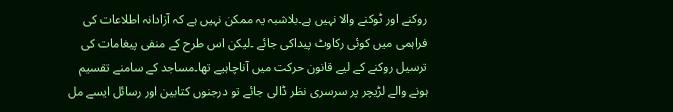روکنے اور ٹوکنے والا نہیں ہے۔بلاشبہ یہ ممکن نہیں ہے کہ آزادانہ اطلاعات کی فراہمی میں کوئی رکاوٹ پیداکی جائے ۔لیکن اس طرح کے منفی پیغامات کی ترسیل روکنے کے لیے قانون حرکت میں آناچاہیے تھا۔مساجد کے سامنے تقسیم ہونے والے لڑیچر پر سرسری نظر ڈالی جائے تو درجنوں کتابین اور رسائل ایسے مل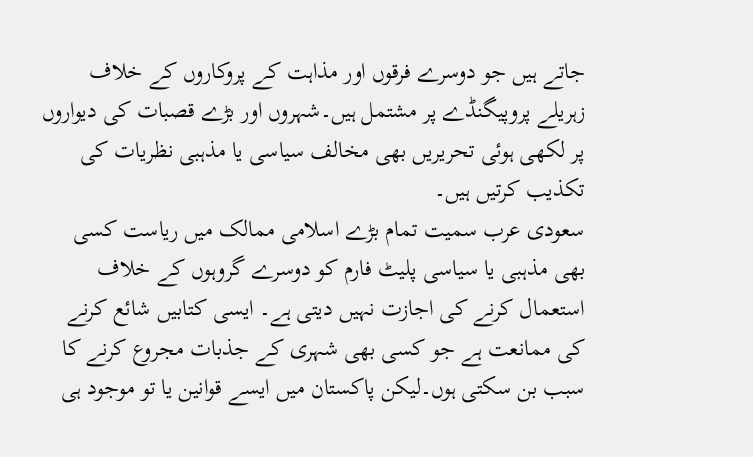جاتے ہیں جو دوسرے فرقوں اور مذاہت کے پروکاروں کے خلاف زہریلے پروپیگنڈے پر مشتمل ہیں۔شہروں اور بڑے قصبات کی دیواروں پر لکھی ہوئی تحریریں بھی مخالف سیاسی یا مذہبی نظریات کی تکذیب کرتیں ہیں۔
سعودی عرب سمیت تمام بڑے اسلامی ممالک میں ریاست کسی بھی مذہبی یا سیاسی پلیٹ فارم کو دوسرے گروہوں کے خلاف استعمال کرنے کی اجازت نہیں دیتی ہے۔ ایسی کتابیں شائع کرنے کی ممانعت ہے جو کسی بھی شہری کے جذبات مجروع کرنے کا سبب بن سکتی ہوں۔لیکن پاکستان میں ایسے قوانین یا تو موجود ہی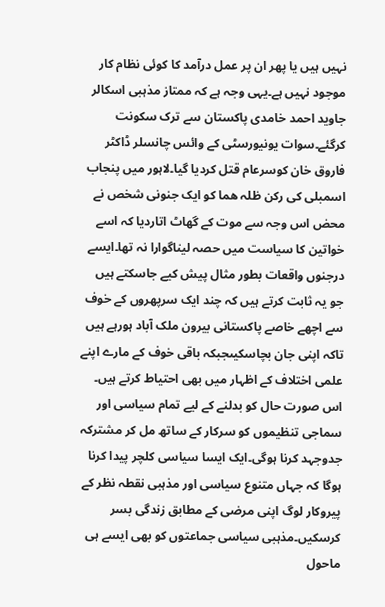نہیں ہیں یا پھر ان پر عمل درآمد کا کوئی نظام کار موجود نہیں ہے۔یہی وجہ ہے کہ ممتاز مذہبی اسکالر جاوید احمد خامدی پاکستان سے ترک سکونت کرگئے۔سوات یونیورسٹی کے وائس چانسلر ڈاکٹر فاروق خان کوسرعام قتل کردیا گیا۔لاہور میں پنجاب اسمبلی کی رکن ظلہ ھما کو ایک جنونی شخص نے محض اس وجہ سے موت کے گھاٹ اتاردیا کہ اسے خواتین کا سیاست میں حصہ لیناگوارا نہ تھا۔ایسے درجنوں واقعات بطور مثال پیش کیے جاسکتے ہیں جو یہ ثابت کرتے ہیں کہ چند ایک سرپھروں کے خوف سے اچھے خاصے پاکستانی بیرون ملک آباد ہورہے ہیں تاکہ اپنی جان بچاسکیںجبکہ باقی خوف کے مارے اپنے علمی اختلاف کے اظہار میں بھی احتیاط کرتے ہیں۔
اس صورت حال کو بدلنے کے لیے تمام سیاسی اور سماجی تنظیموں کو سرکار کے ساتھ مل کر مشترکہ جدوجہد کرنا ہوگی۔ایک ایسا سیاسی کلچر پیدا کرنا ہوگا کہ جہاں متنوع سیاسی اور مذہبی نقطہ نظر کے پیروکار لوگ اپنی مرضی کے مطابق زندگی بسر کرسکیں۔مذہبی سیاسی جماعتوں کو بھی ایسے ہی ماحول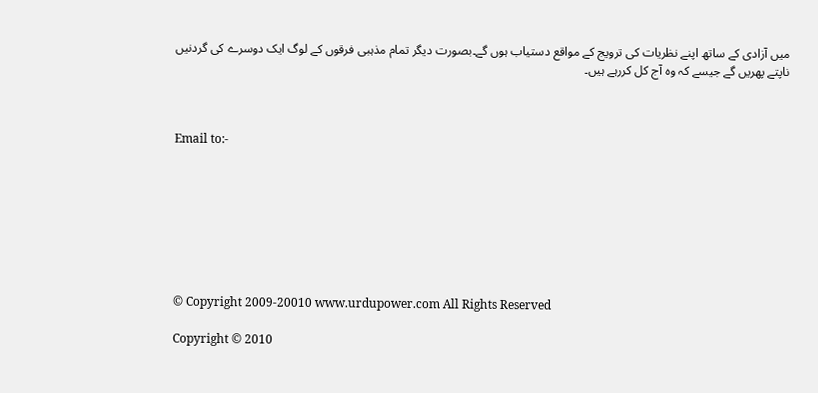میں آزادی کے ساتھ اپنے نظریات کی ترویج کے مواقع دستیاب ہوں گے۔بصورت دیگر تمام مذہبی فرقوں کے لوگ ایک دوسرے کی گردنیں ناپتے پھریں گے جیسے کہ وہ آج کل کررہے ہیں۔



Email to:-








© Copyright 2009-20010 www.urdupower.com All Rights Reserved

Copyright © 2010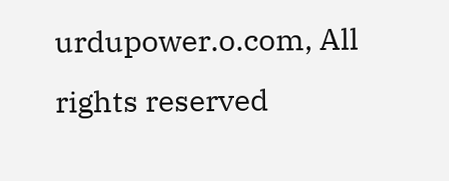urdupower.o.com, All rights reserved